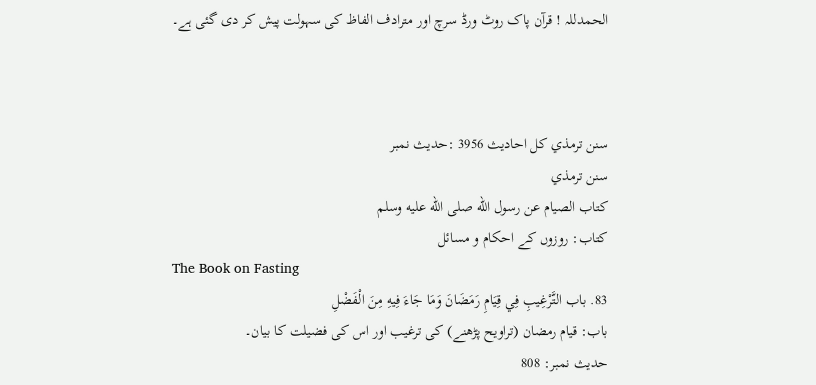الحمدللہ ! قرآن پاک روٹ ورڈ سرچ اور مترادف الفاظ کی سہولت پیش کر دی گئی ہے۔



سنن ترمذي کل احادیث 3956 :حدیث نمبر
سنن ترمذي
كتاب الصيام عن رسول الله صلى الله عليه وسلم
کتاب: روزوں کے احکام و مسائل
The Book on Fasting
83. باب التَّرْغِيبِ فِي قِيَامِ رَمَضَانَ وَمَا جَاءَ فِيهِ مِنَ الْفَضْلِ
باب: قیام رمضان (تراویح پڑھنے) کی ترغیب اور اس کی فضیلت کا بیان۔
حدیث نمبر: 808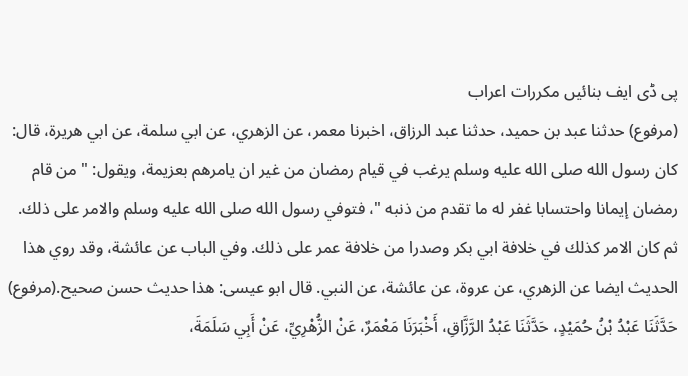پی ڈی ایف بنائیں مکررات اعراب
(مرفوع) حدثنا عبد بن حميد، حدثنا عبد الرزاق، اخبرنا معمر، عن الزهري، عن ابي سلمة، عن ابي هريرة، قال: كان رسول الله صلى الله عليه وسلم يرغب في قيام رمضان من غير ان يامرهم بعزيمة، ويقول: " من قام رمضان إيمانا واحتسابا غفر له ما تقدم من ذنبه "، فتوفي رسول الله صلى الله عليه وسلم والامر على ذلك. ثم كان الامر كذلك في خلافة ابي بكر وصدرا من خلافة عمر على ذلك. وفي الباب عن عائشة، وقد روي هذا الحديث ايضا عن الزهري، عن عروة، عن عائشة، عن النبي. قال ابو عيسى: هذا حديث حسن صحيح.(مرفوع) حَدَّثَنَا عَبْدُ بْنُ حُمَيْدٍ، حَدَّثَنَا عَبْدُ الرَّزَّاقِ، أَخْبَرَنَا مَعْمَرٌ، عَنْ الزُّهْرِيِّ، عَنْ أَبِي سَلَمَةَ،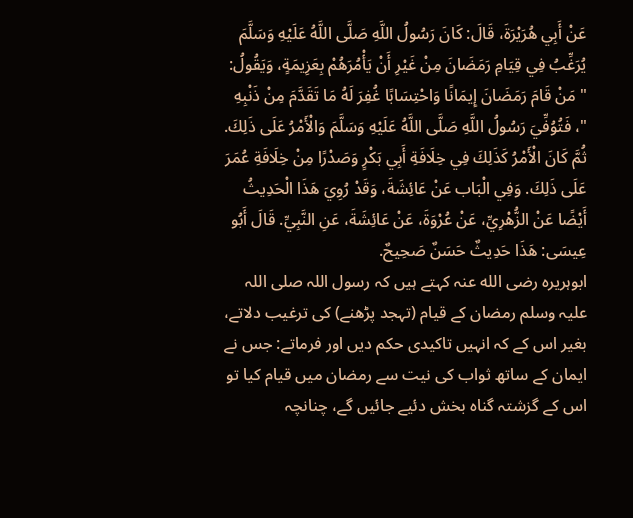عَنْ أَبِي هُرَيْرَةَ، قَالَ: كَانَ رَسُولُ اللَّهِ صَلَّى اللَّهُ عَلَيْهِ وَسَلَّمَ يُرَغِّبُ فِي قِيَامِ رَمَضَانَ مِنْ غَيْرِ أَنْ يَأْمُرَهُمْ بِعَزِيمَةٍ، وَيَقُولُ: " مَنْ قَامَ رَمَضَانَ إِيمَانًا وَاحْتِسَابًا غُفِرَ لَهُ مَا تَقَدَّمَ مِنْ ذَنْبِهِ "، فَتُوُفِّيَ رَسُولُ اللَّهِ صَلَّى اللَّهُ عَلَيْهِ وَسَلَّمَ وَالْأَمْرُ عَلَى ذَلِكَ. ثُمَّ كَانَ الْأَمْرُ كَذَلِكَ فِي خِلَافَةِ أَبِي بَكْرٍ وَصَدْرًا مِنْ خِلَافَةِ عُمَرَ عَلَى ذَلِكَ. وَفِي الْبَاب عَنْ عَائِشَةَ، وَقَدْ رُوِيَ هَذَا الْحَدِيثُ أَيْضًا عَنْ الزُّهْرِيِّ، عَنْ عُرْوَةَ، عَنْ عَائِشَةَ، عَنِ النَّبِيِّ. قَالَ أَبُو عِيسَى: هَذَا حَدِيثٌ حَسَنٌ صَحِيحٌ.
ابوہریرہ رضی الله عنہ کہتے ہیں کہ رسول اللہ صلی اللہ علیہ وسلم رمضان کے قیام (تہجد پڑھنے) کی ترغیب دلاتے، بغیر اس کے کہ انہیں تاکیدی حکم دیں اور فرماتے: جس نے ایمان کے ساتھ ثواب کی نیت سے رمضان میں قیام کیا تو اس کے گزشتہ گناہ بخش دئیے جائیں گے، چنانچہ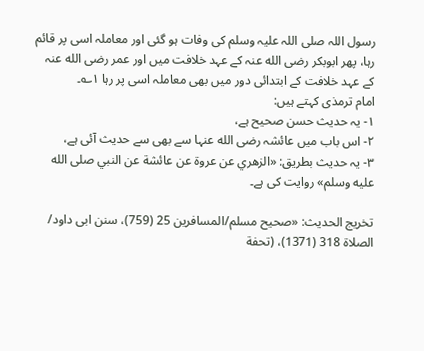رسول اللہ صلی اللہ علیہ وسلم کی وفات ہو گئی اور معاملہ اسی پر قائم رہا، پھر ابوبکر رضی الله عنہ کے عہد خلافت میں اور عمر رضی الله عنہ کے عہد خلافت کے ابتدائی دور میں بھی معاملہ اسی پر رہا ۱؎۔
امام ترمذی کہتے ہیں:
۱- یہ حدیث حسن صحیح ہے،
۲- اس باب میں عائشہ رضی الله عنہا سے بھی سے حدیث آئی ہے،
۳- یہ حدیث بطریق: «الزهري عن عروة عن عائشة عن النبي صلى الله عليه وسلم» روایت کی ہے۔

تخریج الحدیث: «صحیح مسلم/المسافرین 25 (759)، سنن ابی داود/ الصلاة 318 (1371)، (تحفة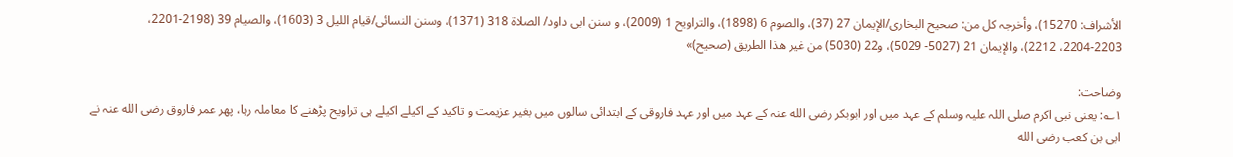الأشراف: 15270)، وأخرجہ کل من: صحیح البخاری/الإیمان 27 (37)، والصوم 6 (1898)، والتراویح 1 (2009)، و سنن ابی داود/ الصلاة 318 (1371)، وسنن النسائی/قیام اللیل 3 (1603)، والصیام 39 (2198-2201، 2203-2204، 2212)، والإیمان 21 (5027- 5029)، و22 (5030) من غیر ھذا الطریق (صحیح)»

وضاحت:
۱؎: یعنی نبی اکرم صلی اللہ علیہ وسلم کے عہد میں اور ابوبکر رضی الله عنہ کے عہد میں اور عہد فاروقی کے ابتدائی سالوں میں بغیر عزیمت و تاکید کے اکیلے اکیلے ہی تراویح پڑھنے کا معاملہ رہا، پھر عمر فاروق رضی الله عنہ نے ابی بن کعب رضی الله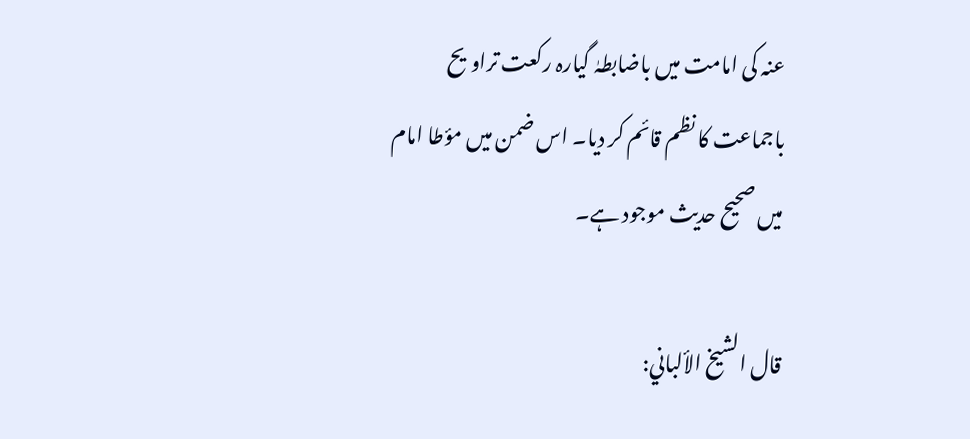عنہ کی امامت میں باضابطہٰ گیارہ رکعت تراویح باجماعت کا نظم قائم کر دیا۔ اس ضمن میں مؤطا امام میں صحیح حدیث موجود ہے۔

قال الشيخ الألباني: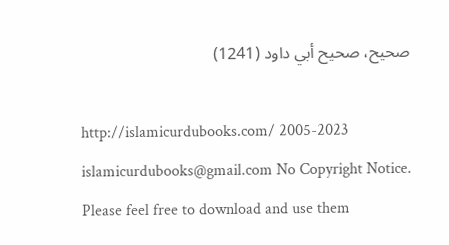صحيح، صحيح أبي داود (1241)

http://islamicurdubooks.com/ 2005-2023 islamicurdubooks@gmail.com No Copyright Notice.
Please feel free to download and use them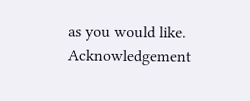as you would like.
Acknowledgement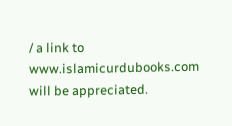/ a link to www.islamicurdubooks.com will be appreciated.